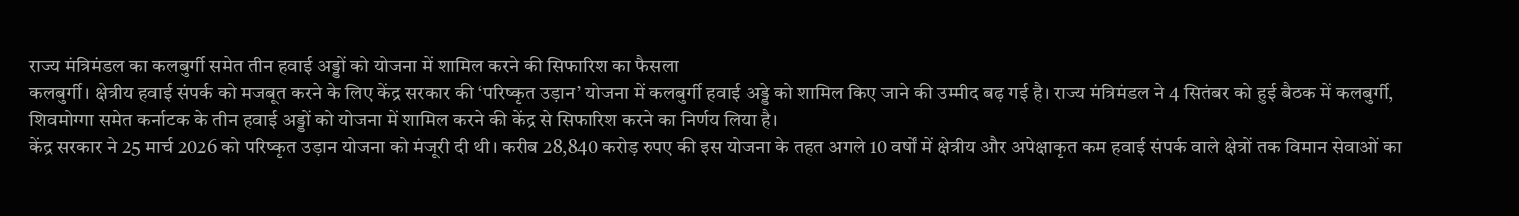राज्य मंत्रिमंडल का कलबुर्गी समेत तीन हवाई अड्डों को योजना में शामिल करने की सिफारिश का फैसला
कलबुर्गी। क्षेत्रीय हवाई संपर्क को मजबूत करने के लिए केंद्र सरकार की ‘परिष्कृत उड़ान’ योजना में कलबुर्गी हवाई अड्डे को शामिल किए जाने की उम्मीद बढ़ गई है। राज्य मंत्रिमंडल ने 4 सितंबर को हुई बैठक में कलबुर्गी, शिवमोग्गा समेत कर्नाटक के तीन हवाई अड्डों को योजना में शामिल करने की केंद्र से सिफारिश करने का निर्णय लिया है।
केंद्र सरकार ने 25 मार्च 2026 को परिष्कृत उड़ान योजना को मंजूरी दी थी। करीब 28,840 करोड़ रुपए की इस योजना के तहत अगले 10 वर्षों में क्षेत्रीय और अपेक्षाकृत कम हवाई संपर्क वाले क्षेत्रों तक विमान सेवाओं का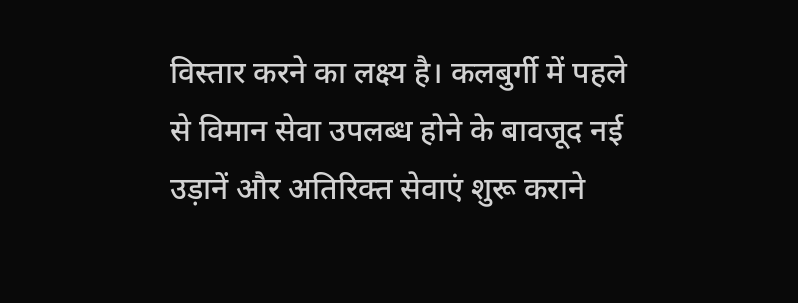विस्तार करने का लक्ष्य है। कलबुर्गी में पहले से विमान सेवा उपलब्ध होने के बावजूद नई उड़ानें और अतिरिक्त सेवाएं शुरू कराने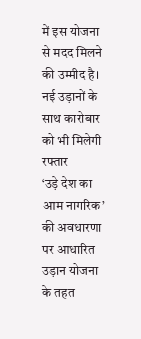में इस योजना से मदद मिलने की उम्मीद है।
नई उड़ानों के साथ कारोबार को भी मिलेगी रफ्तार
‘उड़े देश का आम नागरिक’ की अवधारणा पर आधारित उड़ान योजना के तहत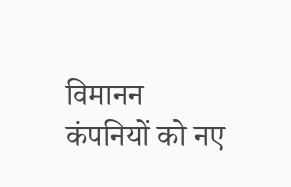विमानन कंपनियों को नए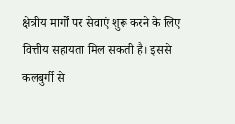क्षेत्रीय मार्गों पर सेवाएं शुरू करने के लिए वित्तीय सहायता मिल सकती है। इससे कलबुर्गी से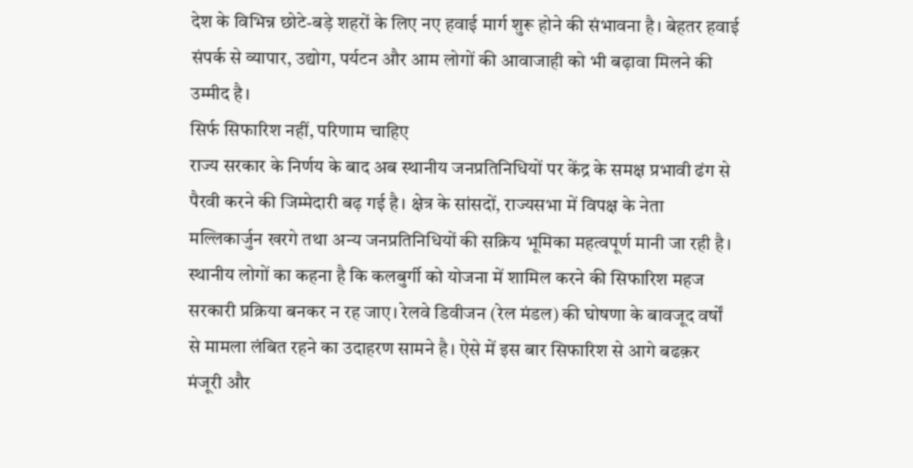देश के विभिन्न छोटे-बड़े शहरों के लिए नए हवाई मार्ग शुरू होने की संभावना है। बेहतर हवाई संपर्क से व्यापार, उद्योग, पर्यटन और आम लोगों की आवाजाही को भी बढ़ावा मिलने की उम्मीद है।
सिर्फ सिफारिश नहीं, परिणाम चाहिए
राज्य सरकार के निर्णय के बाद अब स्थानीय जनप्रतिनिधियों पर केंद्र के समक्ष प्रभावी ढंग से पैरवी करने की जिम्मेदारी बढ़ गई है। क्षेत्र के सांसदों, राज्यसभा में विपक्ष के नेता मल्लिकार्जुन खरगे तथा अन्य जनप्रतिनिधियों की सक्रिय भूमिका महत्वपूर्ण मानी जा रही है।
स्थानीय लोगों का कहना है कि कलबुर्गी को योजना में शामिल करने की सिफारिश महज सरकारी प्रक्रिया बनकर न रह जाए। रेलवे डिवीजन (रेल मंडल) की घोषणा के बावजूद वर्षों से मामला लंबित रहने का उदाहरण सामने है। ऐसे में इस बार सिफारिश से आगे बढक़र मंजूरी और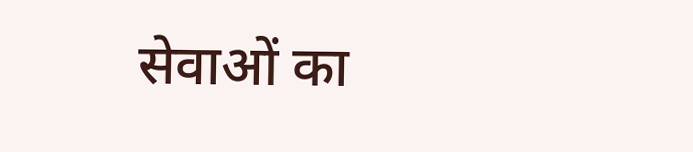सेवाओं का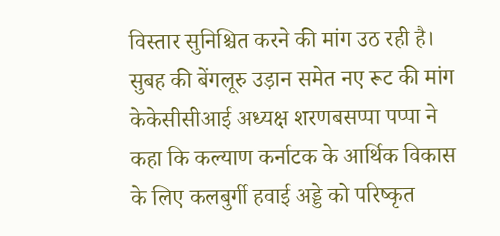विस्तार सुनिश्चित करने की मांग उठ रही है।
सुबह की बेंगलूरु उड़ान समेत नए रूट की मांग
केकेसीसीआई अध्यक्ष शरणबसप्पा पप्पा ने कहा कि कल्याण कर्नाटक के आर्थिक विकास के लिए कलबुर्गी हवाई अड्डे को परिष्कृत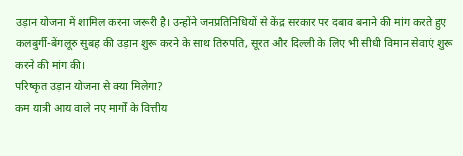उड़ान योजना में शामिल करना जरूरी है। उन्होंने जनप्रतिनिधियों से केंद्र सरकार पर दबाव बनाने की मांग करते हुए कलबुर्गी-बेंगलूरु सुबह की उड़ान शुरू करने के साथ तिरुपति, सूरत और दिल्ली के लिए भी सीधी विमान सेवाएं शुरू करने की मांग की।
परिष्कृत उड़ान योजना से क्या मिलेगा?
कम यात्री आय वाले नए मार्गों के वित्तीय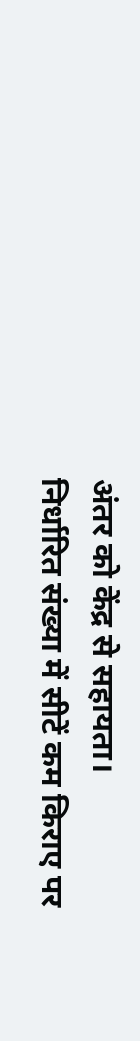अंतर को केंद्र से सहायता।
निर्धारित संख्या में सीटें कम किराए पर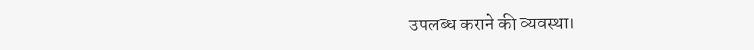उपलब्ध कराने की व्यवस्था।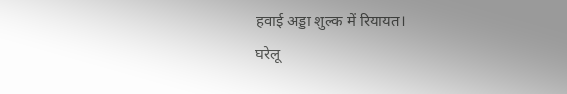हवाई अड्डा शुल्क में रियायत।
घरेलू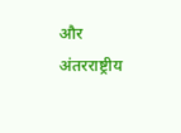और अंतरराष्ट्रीय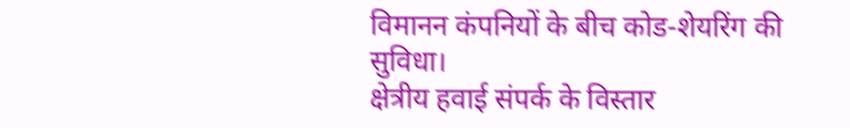विमानन कंपनियों के बीच कोड-शेयरिंग की सुविधा।
क्षेत्रीय हवाई संपर्क के विस्तार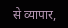से व्यापार,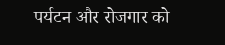पर्यटन और रोजगार को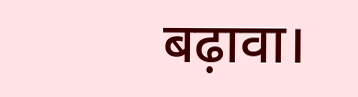बढ़ावा।